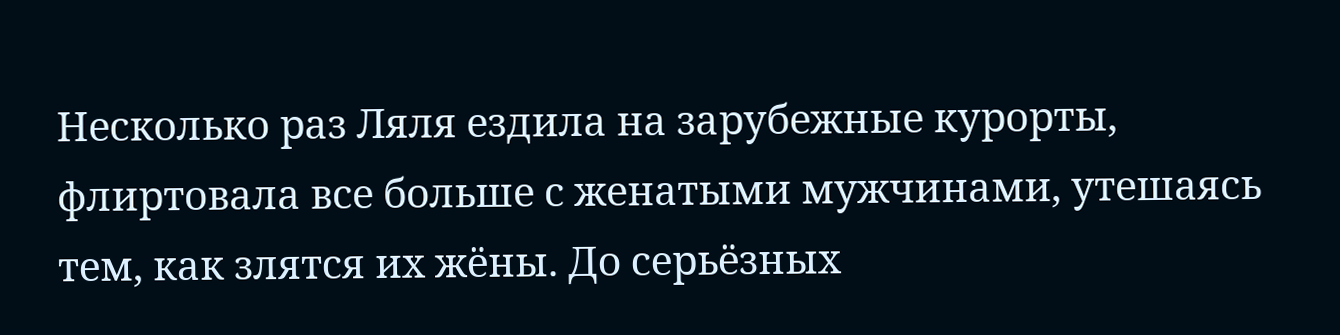Несколько раз Ляля ездила на зарубежные курорты, флиртовала все больше с женатыми мужчинами, утешаясь тем, как злятся их жёны. До серьёзных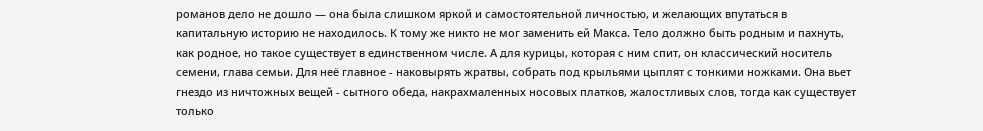романов дело не дошло — она была слишком яркой и самостоятельной личностью, и желающих впутаться в капитальную историю не находилось. К тому же никто не мог заменить ей Макса. Тело должно быть родным и пахнуть, как родное, но такое существует в единственном числе. А для курицы, которая с ним спит, он классический носитель семени, глава семьи. Для неё главное - наковырять жратвы, собрать под крыльями цыплят с тонкими ножками. Она вьет гнездо из ничтожных вещей - сытного обеда, накрахмаленных носовых платков, жалостливых слов, тогда как существует только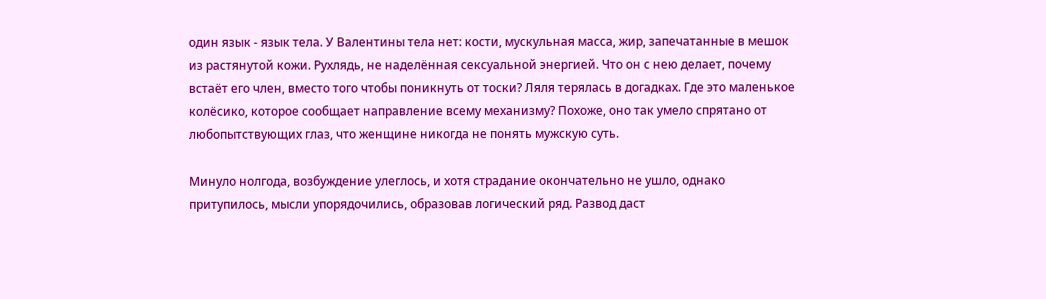один язык - язык тела. У Валентины тела нет: кости, мускульная масса, жир, запечатанные в мешок из растянутой кожи. Рухлядь, не наделённая сексуальной энергией. Что он с нею делает, почему встаёт его член, вместо того чтобы поникнуть от тоски? Ляля терялась в догадках. Где это маленькое колёсико, которое сообщает направление всему механизму? Похоже, оно так умело спрятано от любопытствующих глаз, что женщине никогда не понять мужскую суть.

Минуло нолгода, возбуждение улеглось, и хотя страдание окончательно не ушло, однако притупилось, мысли упорядочились, образовав логический ряд. Развод даст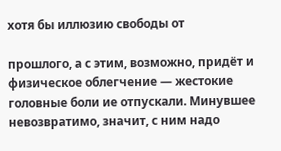хотя бы иллюзию свободы от

прошлого, а с этим, возможно, придёт и физическое облегчение — жестокие головные боли ие отпускали. Минувшее невозвратимо, значит, с ним надо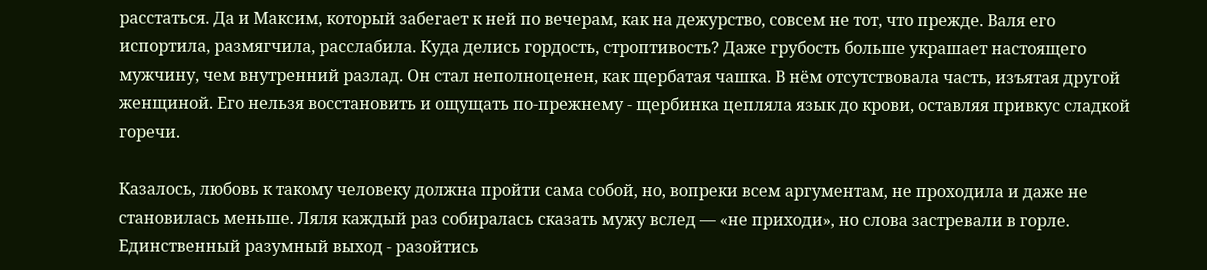расстаться. Да и Максим, который забегает к ней по вечерам, как на дежурство, совсем не тот, что прежде. Валя его испортила, размягчила, расслабила. Куда делись гордость, строптивость? Даже грубость больше украшает настоящего мужчину, чем внутренний разлад. Он стал неполноценен, как щербатая чашка. В нём отсутствовала часть, изъятая другой женщиной. Его нельзя восстановить и ощущать по-прежнему - щербинка цепляла язык до крови, оставляя привкус сладкой горечи.

Казалось, любовь к такому человеку должна пройти сама собой, но, вопреки всем аргументам, не проходила и даже не становилась меньше. Ляля каждый раз собиралась сказать мужу вслед — «не приходи», но слова застревали в горле. Единственный разумный выход - разойтись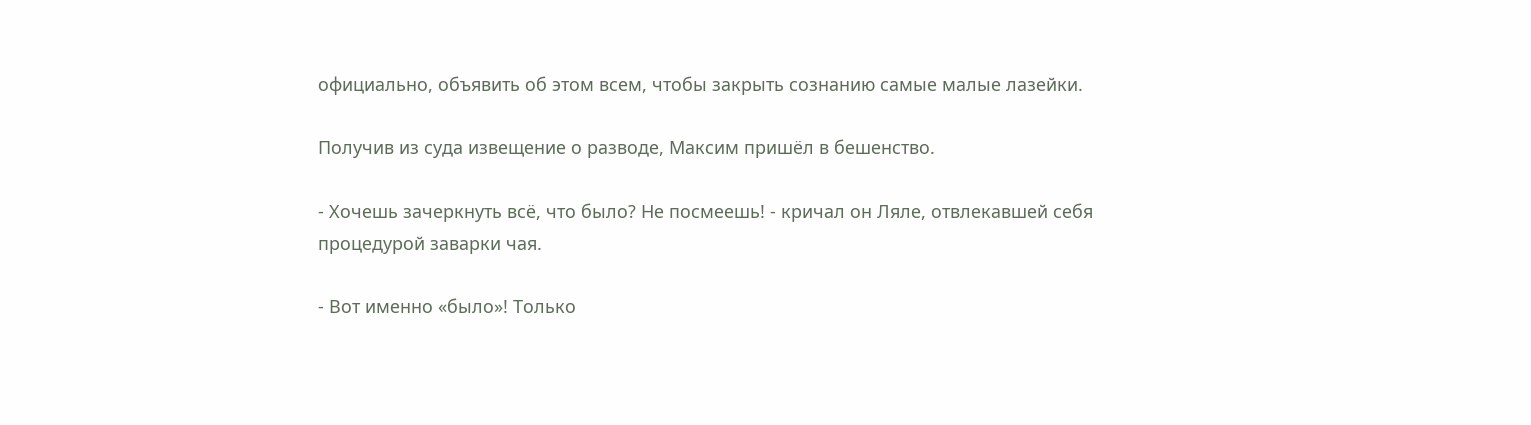официально, объявить об этом всем, чтобы закрыть сознанию самые малые лазейки.

Получив из суда извещение о разводе, Максим пришёл в бешенство.

- Хочешь зачеркнуть всё, что было? Не посмеешь! - кричал он Ляле, отвлекавшей себя процедурой заварки чая.

- Вот именно «было»! Только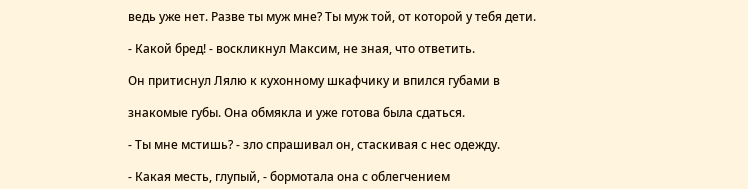ведь уже нет. Разве ты муж мне? Ты муж той, от которой у тебя дети.

- Какой бред! - воскликнул Максим, не зная, что ответить.

Он притиснул Лялю к кухонному шкафчику и впился губами в

знакомые губы. Она обмякла и уже готова была сдаться.

- Ты мне мстишь? - зло спрашивал он, стаскивая с нес одежду.

- Какая месть, глупый, - бормотала она с облегчением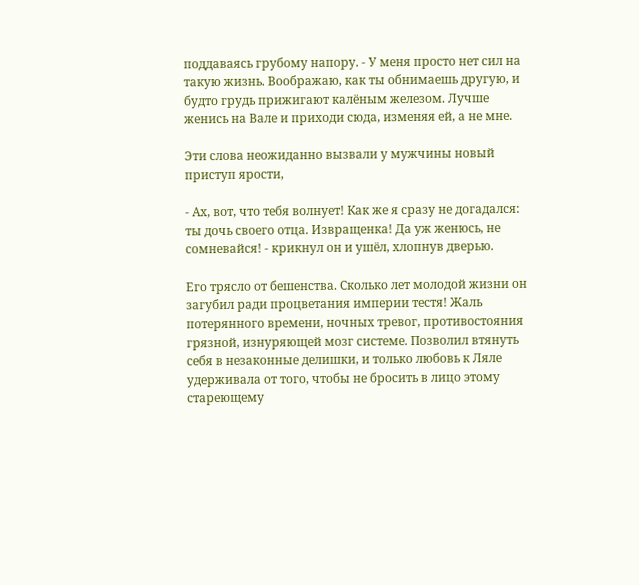поддаваясь грубому напору. - У меня просто нет сил на такую жизнь. Воображаю, как ты обнимаешь другую, и будто грудь прижигают калёным железом. Лучше женись на Вале и приходи сюда, изменяя ей, а не мне.

Эти слова неожиданно вызвали у мужчины новый приступ ярости,

- Ах, вот, что тебя волнует! Как же я сразу не догадался: ты дочь своего отца. Извращенка! Да уж женюсь, не сомневайся! - крикнул он и ушёл, хлопнув дверью.

Его трясло от бешенства. Сколько лет молодой жизни он загубил ради процветания империи тестя! Жаль потерянного времени, ночных тревог, противостояния грязной, изнуряющей мозг системе. Позволил втянуть себя в незаконные делишки, и только любовь к Ляле удерживала от того, чтобы не бросить в лицо этому стареющему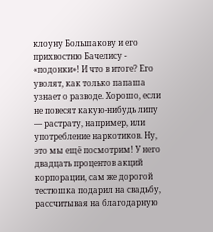клоуну Большакову и его прихвостню Бачелису - «подонки»! И что в итоге? Его уволят, как только папаша узнает о разводе. Хорошо, если не повесят какую-нибудь липу — растрату, например, или употребление наркотиков. Ну, это мы ещё посмотрим! У него двадцать процентов акций корпорации, сам же дорогой тестюшка подарил на свадьбу, рассчитывая на благодарную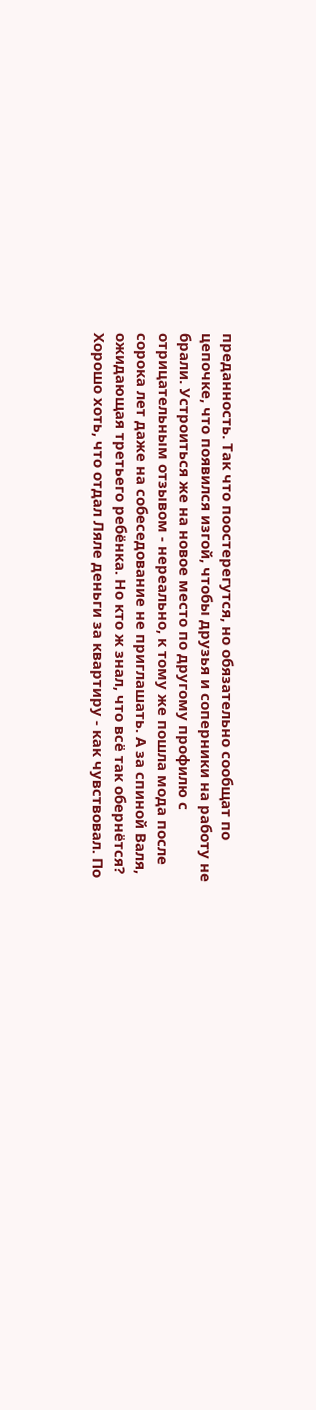преданность. Так что поостерегутся, но обязательно сообщат по цепочке, что появился изгой, чтобы друзья и соперники на работу не брали. Устроиться же на новое место по другому профилю с отрицательным отзывом - нереально, к тому же пошла мода после сорока лет даже на собеседование не приглашать. А за спиной Валя, ожидающая третьего ребёнка. Но кто ж знал, что всё так обернётся? Хорошо хоть, что отдал Ляле деньги за квартиру - как чувствовал. По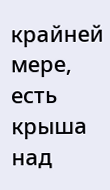крайней мере, есть крыша над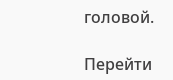головой.

Перейти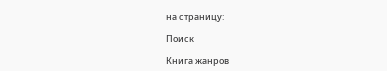на страницу:

Поиск

Книга жанров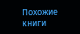Похожие книги